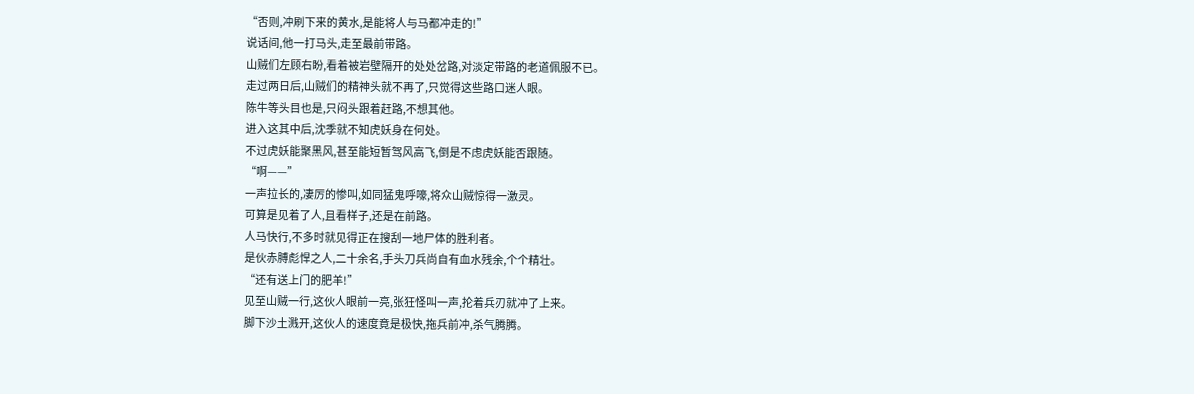“否则,冲刷下来的黄水,是能将人与马都冲走的!”
说话间,他一打马头,走至最前带路。
山贼们左顾右盼,看着被岩壁隔开的处处岔路,对淡定带路的老道佩服不已。
走过两日后,山贼们的精神头就不再了,只觉得这些路口迷人眼。
陈牛等头目也是,只闷头跟着赶路,不想其他。
进入这其中后,沈季就不知虎妖身在何处。
不过虎妖能聚黑风,甚至能短暂驾风高飞,倒是不虑虎妖能否跟随。
“啊——”
一声拉长的,凄厉的惨叫,如同猛鬼呼嚎,将众山贼惊得一激灵。
可算是见着了人,且看样子,还是在前路。
人马快行,不多时就见得正在搜刮一地尸体的胜利者。
是伙赤膊彪悍之人,二十余名,手头刀兵尚自有血水残余,个个精壮。
“还有送上门的肥羊!”
见至山贼一行,这伙人眼前一亮,张狂怪叫一声,抡着兵刃就冲了上来。
脚下沙土溅开,这伙人的速度竟是极快,拖兵前冲,杀气腾腾。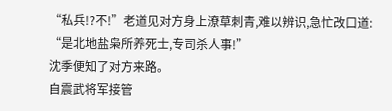“私兵!?不!”老道见对方身上潦草刺青,难以辨识,急忙改口道:
“是北地盐枭所养死士,专司杀人事!”
沈季便知了对方来路。
自震武将军接管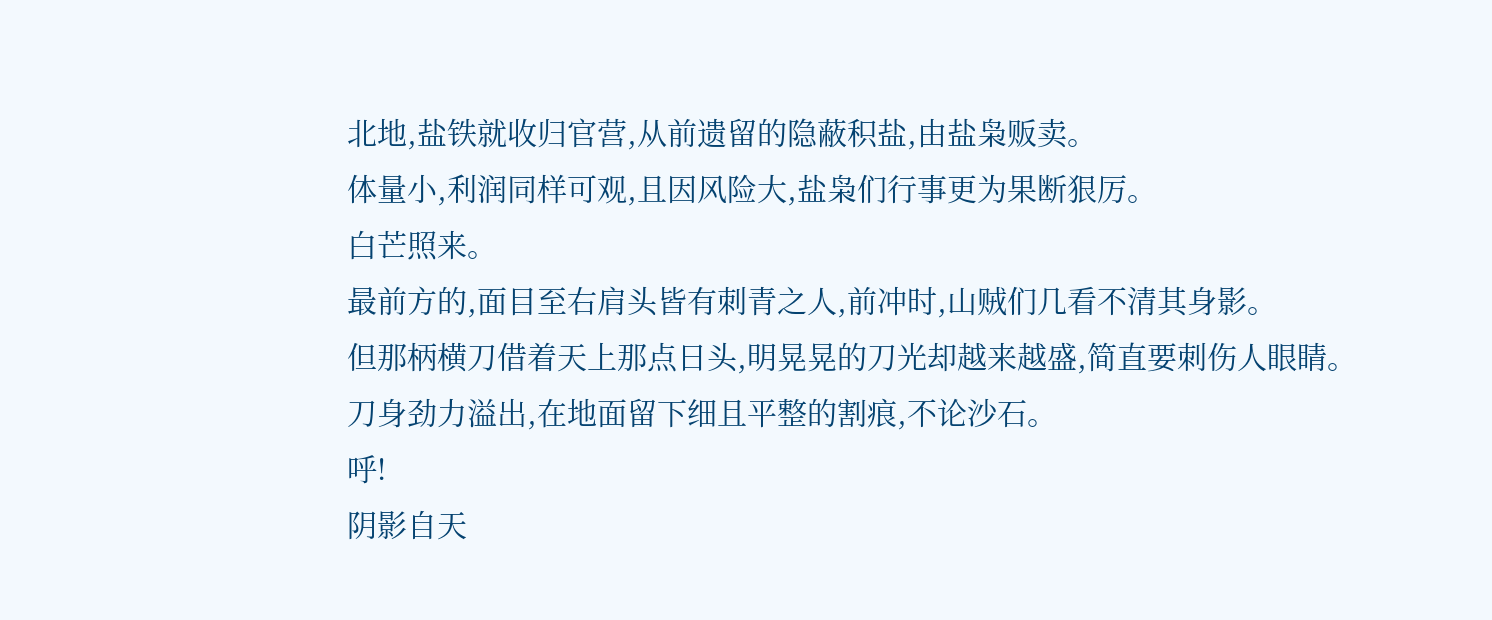北地,盐铁就收归官营,从前遗留的隐蔽积盐,由盐枭贩卖。
体量小,利润同样可观,且因风险大,盐枭们行事更为果断狠厉。
白芒照来。
最前方的,面目至右肩头皆有刺青之人,前冲时,山贼们几看不清其身影。
但那柄横刀借着天上那点日头,明晃晃的刀光却越来越盛,简直要刺伤人眼睛。
刀身劲力溢出,在地面留下细且平整的割痕,不论沙石。
呼!
阴影自天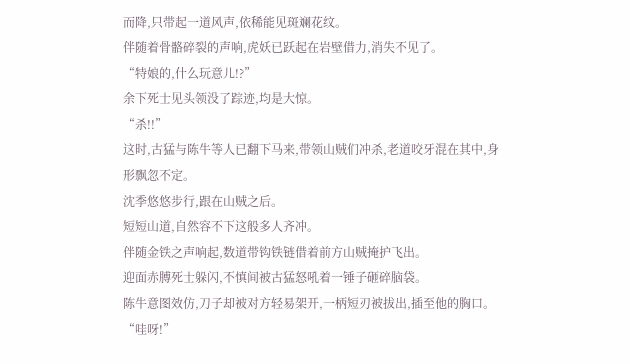而降,只带起一道风声,依稀能见斑斓花纹。
伴随着骨骼碎裂的声响,虎妖已跃起在岩壁借力,消失不见了。
“特娘的,什么玩意儿!?”
余下死士见头领没了踪迹,均是大惊。
“杀!!”
这时,古猛与陈牛等人已翻下马来,带领山贼们冲杀,老道咬牙混在其中,身形飘忽不定。
沈季悠悠步行,跟在山贼之后。
短短山道,自然容不下这般多人齐冲。
伴随金铁之声响起,数道带钩铁链借着前方山贼掩护飞出。
迎面赤膊死士躲闪,不慎间被古猛怒吼着一锤子砸碎脑袋。
陈牛意图效仿,刀子却被对方轻易架开,一柄短刃被拔出,插至他的胸口。
“哇呀!”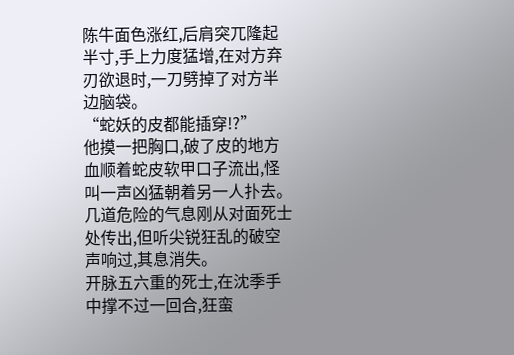陈牛面色涨红,后肩突兀隆起半寸,手上力度猛增,在对方弃刃欲退时,一刀劈掉了对方半边脑袋。
“蛇妖的皮都能插穿!?”
他摸一把胸口,破了皮的地方血顺着蛇皮软甲口子流出,怪叫一声凶猛朝着另一人扑去。
几道危险的气息刚从对面死士处传出,但听尖锐狂乱的破空声响过,其息消失。
开脉五六重的死士,在沈季手中撑不过一回合,狂蛮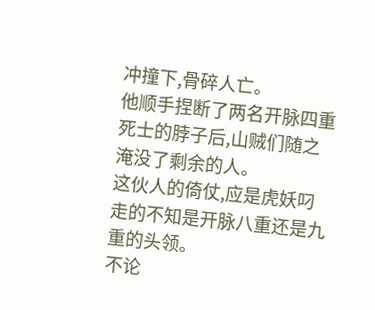冲撞下,骨碎人亡。
他顺手捏断了两名开脉四重死士的脖子后,山贼们随之淹没了剩余的人。
这伙人的倚仗,应是虎妖叼走的不知是开脉八重还是九重的头领。
不论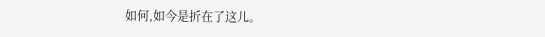如何,如今是折在了这儿。